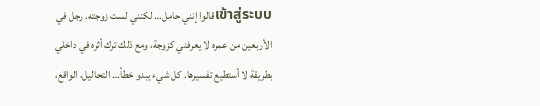เข้าสู่ระบบقالوا إنني حامل… لكنني لست زوجته. رجل في الأربعين من عمره لا يعرفني كزوجة، ومع ذلك ترك أثره في داخلي بطريقة لا أستطيع تفسيرها. كل شيء يبدو خطأ… التحاليل، الواقع،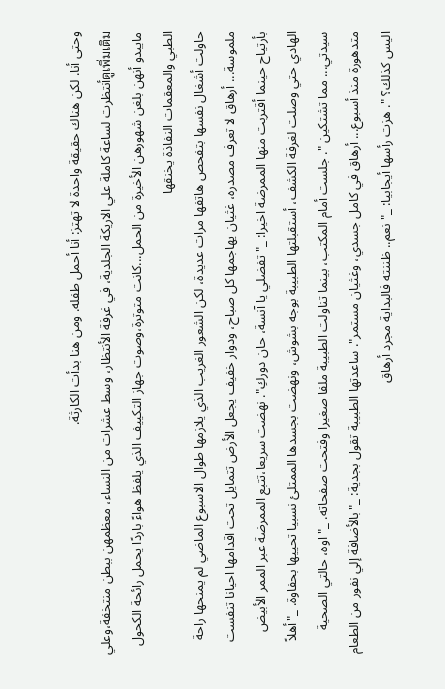وحتى أنا. لكن هناك حقيقة واحدة لا تهتز: أنا أحمل طفله. ومن هنا بدأت الكارثة.
ดูเพิ่มเติมأنتظرت لساعة كاملة علي الاريكة الجلدية، في غرفة الأنتظار، وسط عشرات من النساء، معظمهن ببطن منتخفة،وعلي مايبدو أنهن بلغن شهورهن الأخيرة من الحمل...كانت متوترة،وصوت جهاز التكييف الذي يلفظ هواءً باردًا يحمل رائحة الكحول الطبي والمعقمات النفاذة يخنقها
حاولت أشغال نفسها بتفحص هاتفها مرات عديدة، لكن الشعور الغريب الذي يلازمها طوال الاسبوع الماضي لم يمنحها راحة ملموسة... أرهاق لا تعرف مصدره، غثيان يهاجمها كل صباح، ودوار خفيف يجعل الأرض تتمايل تحت اقدامها احيانا تنفست بأرتياح حينما أقتربت منها الممرضة اخيرا: _"تفضلي يا آنسة، حان دوركِ". نهضت سريعا،تتبع الممرضة عبر الممر الأبيض الهادي حتي وصلت لغرفة الكشف، أستقبلتها الطبيبة بوجه بشوش، ونهضت بجسدها الممتلئ نسبيا تحييها بحفاوة. _"أهلاً سيدتي... مما تشتكين ". جلست أمام المكتب، بينما تناولت الطبيبة ملفا صغيرا وفتحت صفحاته. _" اوه، حالتي الصحية متدهورة منذ أسبوع... أرهاق في كامل جسدي، وغثيان مستمر". ساعدتها الطبيبة تقول بجدية: _"بالأضافة إلي نفور من الطعام اليس كذلك؟ ". هزت رأسها أيجابيا: _" نعم.. ظننته فالبداية مجرد أرهاق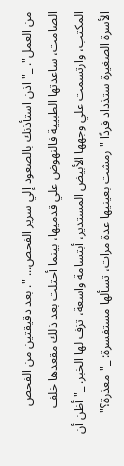من العمل". _"اذن استأذنك بالصعود إلي سرير الفحص... ". بعد دقيقتين من الفحص الصامت، ساعدتها الطبيية فالنهوض علي قدميها، بينما أحتلت بعد ذلك مقعدها خلف المكتب، وارتسمت علي وجهها الأبيض المستدير، أبتسامة واسعة، تزف لها الخبر. _" أظن أن الأسرة الصغيرة ستذداد فردًا " رمشت بعينيها عدة مرات، تسألها مستفسرة: _"معذرة؟"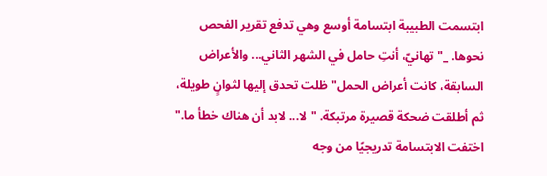ابتسمت الطبيبة ابتسامة أوسع وهي تدفع تقرير الفحص نحوها. _"تهانيّ، أنتِ حامل في الشهر الثاني... والأعراض السابقة، كانت أعراض الحمل" ظلت تحدق إليها لثوانٍ طويلة، ثم أطلقت ضحكة قصيرة مرتبكة. "لا... لابد أن هناك خطأ ما." اختفت الابتسامة تدريجيًا من وجه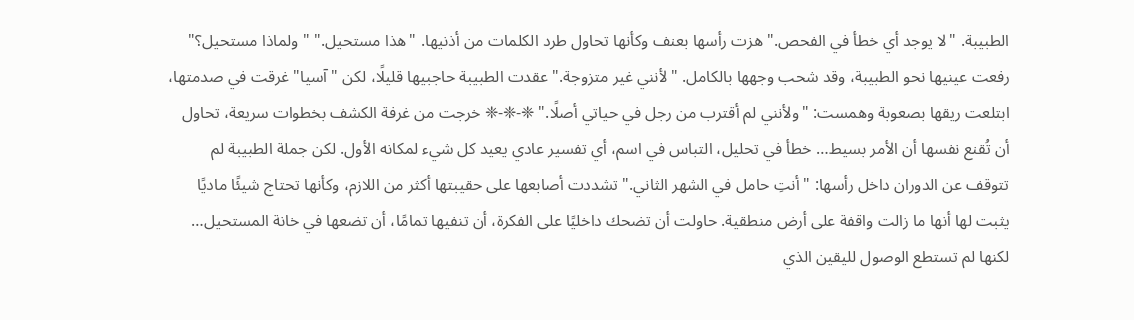الطبيبة. "لا يوجد أي خطأ في الفحص." هزت رأسها بعنف وكأنها تحاول طرد الكلمات من أذنيها. "هذا مستحيل." "ولماذا مستحيل؟" رفعت عينيها نحو الطبيبة، وقد شحب وجهها بالكامل. "لأنني غير متزوجة." عقدت الطبيبة حاجبيها قليلًا، لكن "آسيا" غرقت في صدمتها، ابتلعت ريقها بصعوبة وهمست: "ولأنني لم أقترب من رجل في حياتي أصلًا." ❈-❈-❈ خرجت من غرفة الكشف بخطوات سريعة، تحاول أن تُقنع نفسها أن الأمر بسيط… خطأ في تحليل، التباس في اسم، أي تفسير عادي يعيد كل شيء لمكانه الأول. لكن جملة الطبيبة لم تتوقف عن الدوران داخل رأسها: "أنتِ حامل في الشهر الثاني." تشددت أصابعها على حقيبتها أكثر من اللازم، وكأنها تحتاج شيئًا ماديًا يثبت لها أنها ما زالت واقفة على أرض منطقية. حاولت أن تضحك داخليًا على الفكرة، أن تنفيها تمامًا، أن تضعها في خانة المستحيل… لكنها لم تستطع الوصول لليقين الذي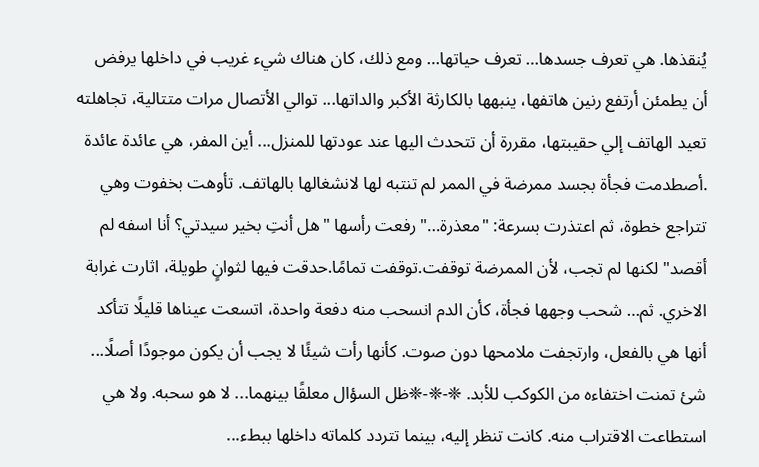يُنقذها. هي تعرف جسدها… تعرف حياتها… ومع ذلك، كان هناك شيء غريب في داخلها يرفض أن يطمئن أرتفع رنين هاتفها، ينبهها بالكارثة الأكبر والداتها... توالي الأتصال مرات متتالية، تجاهلته تعيد الهاتف إلي حقيبتها، مقررة أن تتحدث اليها عند عودتها للمنزل... أين المفر، هي عائدة عائدة .أصطدمت فجأة بجسد ممرضة في الممر لم تنتبه لها لانشغالها بالهاتف. تأوهت بخفوت وهي تتراجع خطوة، ثم اعتذرت بسرعة: "معذرة…" رفعت رأسها "هل أنتِ بخير سيدتي؟ أنا اسفه لم أقصد" لكنها لم تجب، لأن الممرضة توقفت.توقفت تمامًا.حدقت فيها لثوانٍ طويلة، اثارت غرابة الاخري. ثم… شحب وجهها فجأة، كأن الدم انسحب منه دفعة واحدة، اتسعت عيناها قليلًا تتأكد أنها هي بالفعل، وارتجفت ملامحها دون صوت. كأنها رأت شيئًا لا يجب أن يكون موجودًا أصلًا... شئ تمنت اختفاءه من الكوكب للأبد. ❈-❈-❈ظل السؤال معلقًا بينهما... لا هو سحبه. ولا هي استطاعت الاقتراب منه. كانت تنظر إليه، بينما تتردد كلماته داخلها ببطء...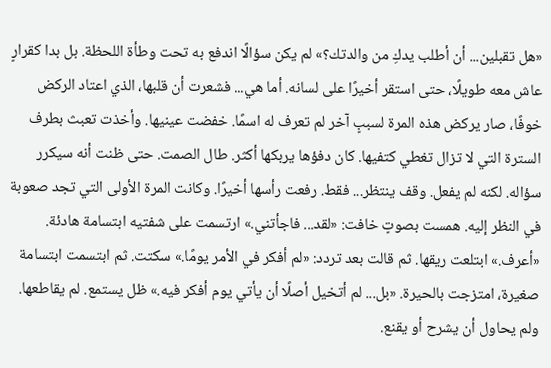«هل تقبلين... أن أطلب يدكِ من والدتك؟» لم يكن سؤالًا اندفع به تحت وطأة اللحظة. بل بدا كقرارٍ عاش معه طويلًا، حتى استقر أخيرًا على لسانه. أما هي... فشعرت أن قلبها، الذي اعتاد الركض خوفًا، صار يركض هذه المرة لسببٍ آخر لم تعرف له اسمًا. خفضت عينيها. وأخذت تعبث بطرف السترة التي لا تزال تغطي كتفيها. كان دفؤها يربكها أكثر. طال الصمت. حتى ظنت أنه سيكرر سؤاله. لكنه لم يفعل. وقف ينتظر... فقط. رفعت رأسها أخيرًا. وكانت المرة الأولى التي تجد صعوبة في النظر إليه. همست بصوتٍ خافت: «لقد... فاجأتني.» ارتسمت على شفتيه ابتسامة هادئة. «أعرف.» ابتلعت ريقها. ثم قالت بعد تردد: «لم أفكر في الأمر يومًا.» سكتت. ثم ابتسمت ابتسامة صغيرة، امتزجت بالحيرة. «بل... لم أتخيل أصلًا أن يأتي يوم أفكر فيه.» ظل يستمع. لم يقاطعها. ولم يحاول أن يشرح أو يقنع.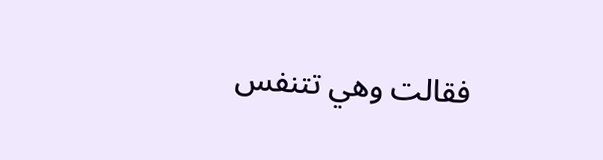فقالت وهي تتنفس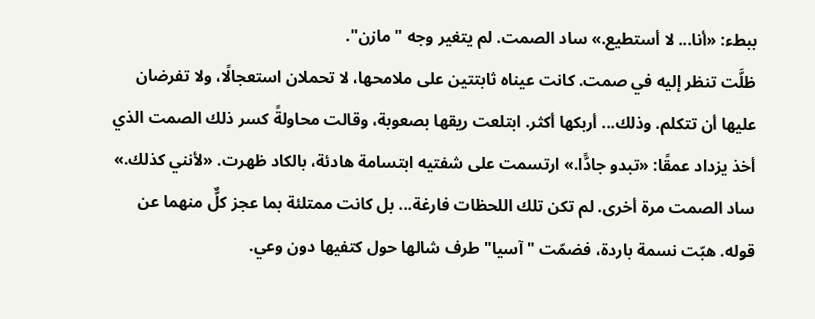ببطء: «أنا... لا أستطيع.» ساد الصمت. لم يتغير وجه "مازن".
ظلَّت تنظر إليه في صمت. كانت عيناه ثابتتين على ملامحها، لا تحملان استعجالًا، ولا تفرضان عليها أن تتكلم. وذلك... أربكها أكثر. ابتلعت ريقها بصعوبة، وقالت محاولةً كسر ذلك الصمت الذي أخذ يزداد عمقًا: «تبدو جادًّا.» ارتسمت على شفتيه ابتسامة هادئة، بالكاد ظهرت. «لأنني كذلك.» ساد الصمت مرة أخرى. لم تكن تلك اللحظات فارغة... بل كانت ممتلئة بما عجز كلٌّ منهما عن قوله. هبّت نسمة باردة، فضمّت "آسيا" طرف شالها حول كتفيها دون وعي.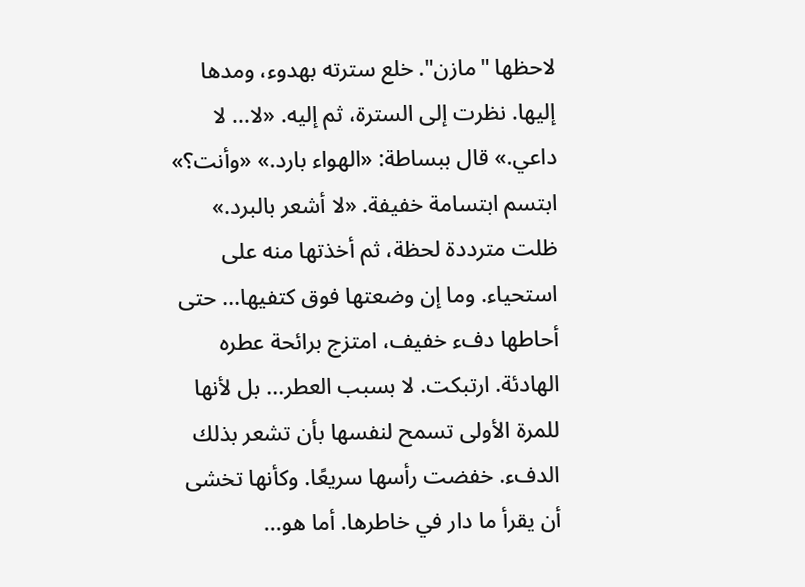لاحظها "مازن". خلع سترته بهدوء، ومدها إليها. نظرت إلى السترة، ثم إليه. «لا... لا داعي.» قال ببساطة: «الهواء بارد.» «وأنت؟» ابتسم ابتسامة خفيفة. «لا أشعر بالبرد.» ظلت مترددة لحظة، ثم أخذتها منه على استحياء. وما إن وضعتها فوق كتفيها... حتى أحاطها دفء خفيف، امتزج برائحة عطره الهادئة. ارتبكت. لا بسبب العطر... بل لأنها للمرة الأولى تسمح لنفسها بأن تشعر بذلك الدفء. خفضت رأسها سريعًا. وكأنها تخشى أن يقرأ ما دار في خاطرها. أما هو...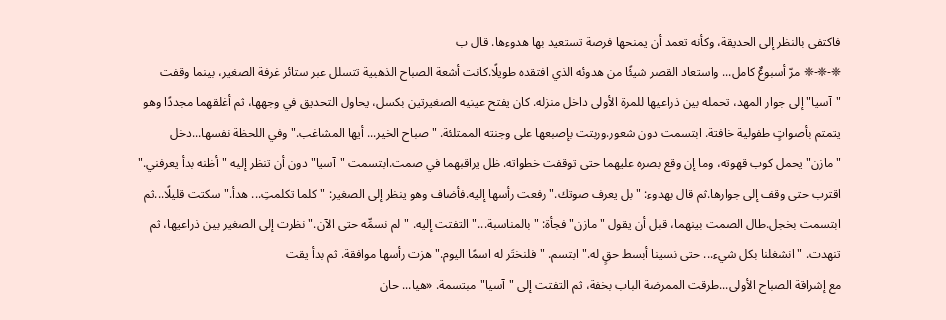فاكتفى بالنظر إلى الحديقة، وكأنه تعمد أن يمنحها فرصة تستعيد بها هدوءها. قال ب
❈-❈-❈ مرّ أسبوعٌ كامل... واستعاد القصر شيئًا من هدوئه الذي افتقده طويلًا.كانت أشعة الصباح الذهبية تتسلل عبر ستائر غرفة الصغير، بينما وقفت "آسيا" إلى جوار المهد، تحمله بين ذراعيها للمرة الأولى داخل منزله. كان يفتح عينيه الصغيرتين بكسل، يحاول التحديق في وجهها، ثم أغلقهما مجددًا وهو يتمتم بأصواتٍ طفولية خافتة. ابتسمت دون شعور.وربتت بإصبعها على وجنته الممتلئة. "صباح الخير... أيها المشاغب." وفي اللحظة نفسها...دخل "مازن" يحمل كوب قهوته، وما إن وقع بصره عليهما حتى توقفت خطواته. ظل يراقبهما في صمت.ابتسمت "آسيا" دون أن تنظر إليه "أظنه بدأ يعرفني." اقترب حتى وقف إلى جوارها.ثم قال بهدوء: "بل يعرف صوتك." رفعت رأسها إليه.فأضاف وهو ينظر إلى الصغير: "كلما تكلمتِ... هدأ." سكتت قليلًا...ثم ابتسمت بخجل.طال الصمت بينهما، قبل أن يقول "مازن" فجأة: "بالمناسبة..." التفتت إليه. "لم نسمِّه حتى الآن." نظرت إلى الصغير بين ذراعيها، ثم تنهدت. "انشغلنا بكل شيء... حتى نسينا أبسط حقٍ له." ابتسم. "فلنختَر له اسمًا اليوم." هزت رأسها موافقة. ثم بدأ يقت
مع إشراقة الصباح الأولى...طرقت الممرضة الباب بخفة، ثم التفتت إلى "آسيا" مبتسمة. «هيا... حان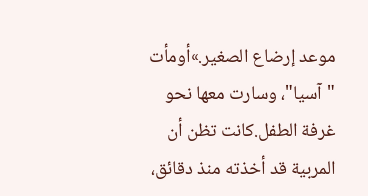موعد إرضاع الصغير.»أومأت "آسيا"، وسارت معها نحو غرفة الطفل.كانت تظن أن المربية قد أخذته منذ دقائق،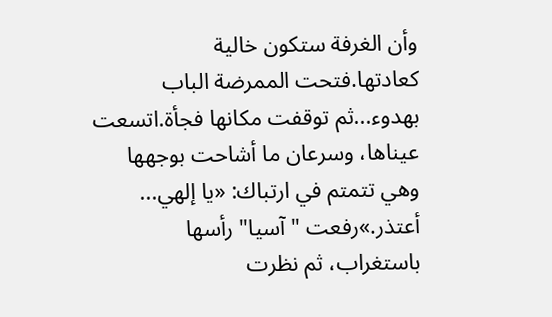وأن الغرفة ستكون خالية كعادتها.فتحت الممرضة الباب بهدوء...ثم توقفت مكانها فجأة.اتسعت عيناها، وسرعان ما أشاحت بوجهها وهي تتمتم في ارتباك: «يا إلهي... أعتذر.»رفعت "آسيا" رأسها باستغراب، ثم نظرت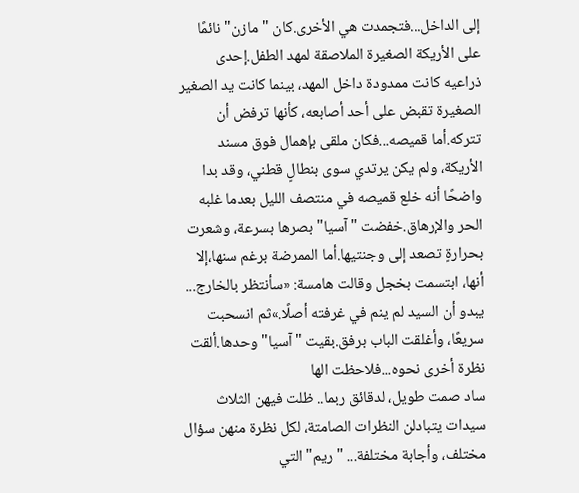إلى الداخل...فتجمدت هي الأخرى.كان "مازن" نائمًا على الأريكة الصغيرة الملاصقة لمهد الطفل.إحدى ذراعيه كانت ممدودة داخل المهد، بينما كانت يد الصغير الصغيرة تقبض على أحد أصابعه، كأنها ترفض أن تتركه.أما قميصه...فكان ملقى بإهمال فوق مسند الأريكة، ولم يكن يرتدي سوى بنطالٍ قطني، وقد بدا واضحًا أنه خلع قميصه في منتصف الليل بعدما غلبه الحر والإرهاق.خفضت "آسيا" بصرها بسرعة، وشعرت بحرارةٍ تصعد إلى وجنتيها.أما الممرضة برغم سنها،إلا أنها، ابتسمت بخجل وقالت هامسة: «سأنتظر بالخارج... يبدو أن السيد لم ينم في غرفته أصلًا.»ثم انسحبت سريعًا، وأغلقت الباب برفق.بقيت "آسيا" وحدها.ألقت نظرة أخرى نحوه...فلاحظت الها
ساد صمت طويل، لدقائق ربما.. ظلت فيهن الثلاث سيدات يتبادلن النظرات الصامتة، لكل نظرة منهن سؤال مختلف، وأجابة مختلفة... "ريم" التي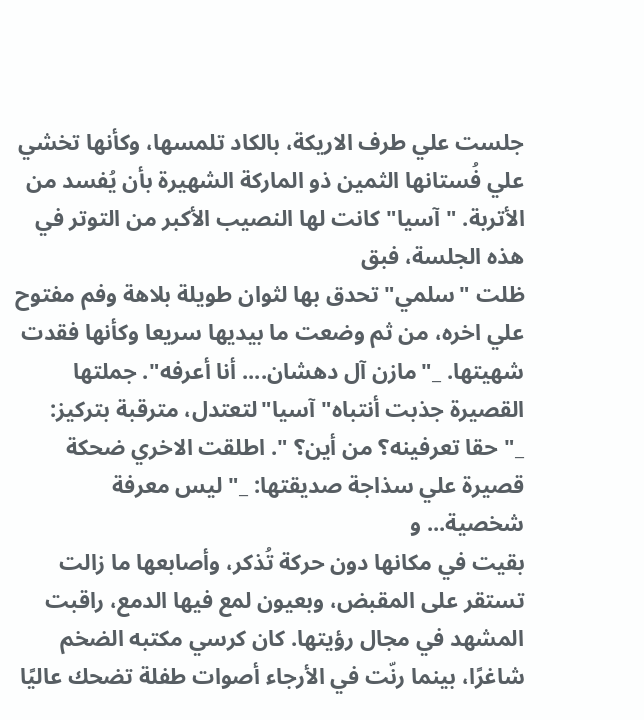جلست علي طرف الاريكة، بالكاد تلمسها، وكأنها تخشي علي فُستانها الثمين ذو الماركة الشهيرة بأن يُفسد من الأتربة. "آسيا" كانت لها النصيب الأكبر من التوتر في هذه الجلسة، فبق
ظلت "سلمي" تحدق بها لثوان طويلة بلاهة وفم مفتوح علي اخره، من ثم وضعت ما بيديها سريعا وكأنها فقدت شهيتها. _"مازن آل دهشان.... أنا أعرفه". جملتها القصيرة جذبت أنتباه"آسيا"لتعتدل، مترقبة بتركيز: _"حقا تعرفينه؟ من أين؟ ". اطلقت الاخري ضحكة قصيرة علي سذاجة صديقتها: _" ليس معرفة شخصية... و
بقيت في مكانها دون حركة تُذكر، وأصابعها ما زالت تستقر على المقبض، وبعيون لمع فيها الدمع، راقبت المشهد في مجال رؤيتها. كان كرسي مكتبه الضخم شاغرًا، بينما رنّت في الأرجاء أصوات طفلة تضحك عاليًا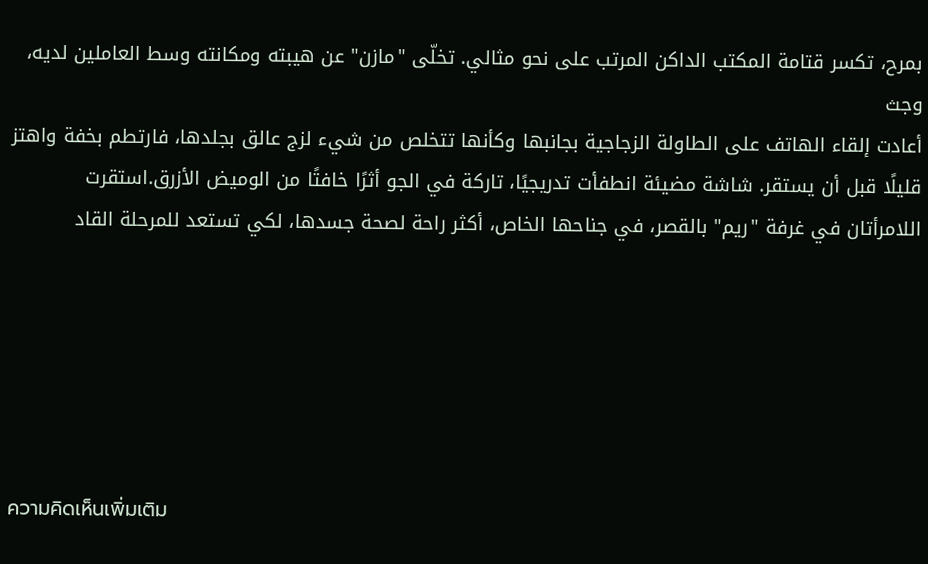بمرح، تكسر قتامة المكتب الداكن المرتب على نحو مثالي. تخلّى "مازن" عن هيبته ومكانته وسط العاملين لديه، وجث
أعادت إلقاء الهاتف على الطاولة الزجاجية بجانبها وكأنها تتخلص من شيء لزج عالق بجلدها، فارتطم بخفة واهتز قليلًا قبل أن يستقر. شاشة مضيئة انطفأت تدريجيًا، تاركة في الجو أثرًا خافتًا من الوميض الأزرق.استقرت اللامرأتان في غرفة "ريم" بالقصر، في جناحها الخاص، أكثر راحة لصحة جسدها، لكي تستعد للمرحلة القاد






ความคิดเห็นเพิ่มเติม